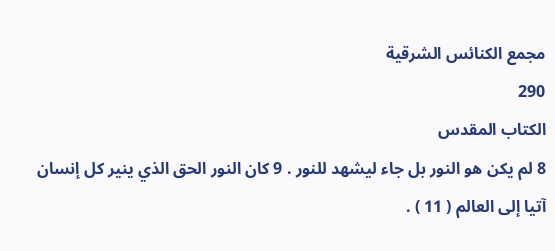مجمع الكنائس الشرقية
290
الكتاب المقدس
8 لم يكن هو النور بل جاء ليشهد للنور . 9 كان النور الحق الذي ينير كل إنسان آتيا إلى العالم ( 11 ) .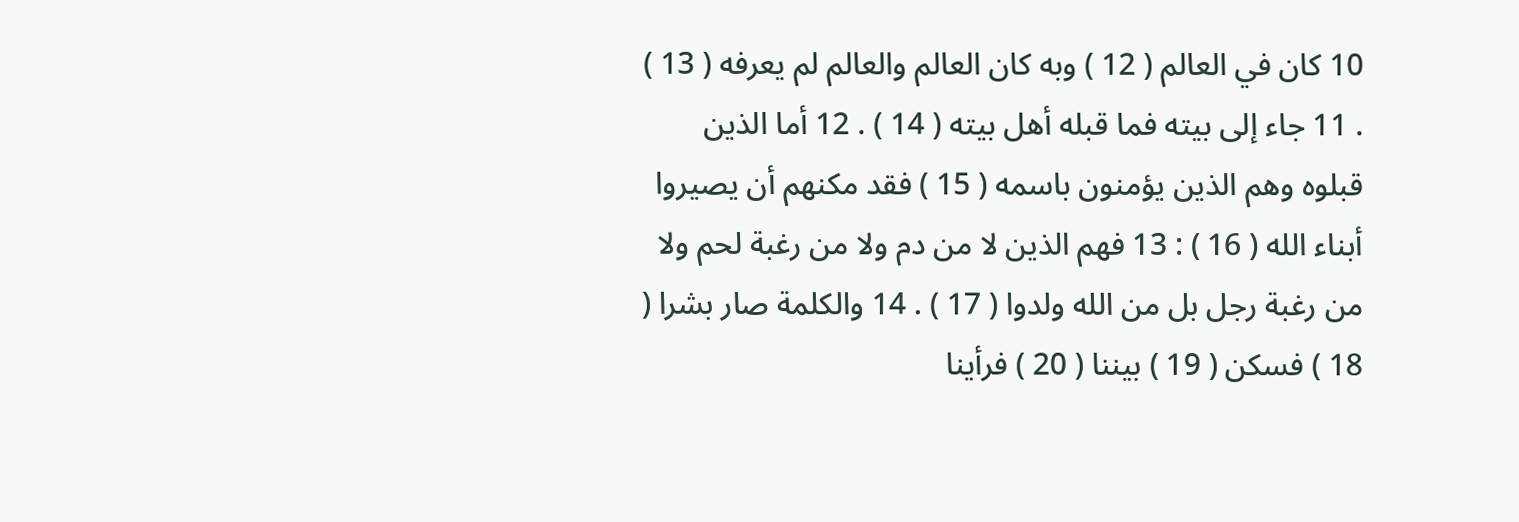10 كان في العالم ( 12 ) وبه كان العالم والعالم لم يعرفه ( 13 ) . 11 جاء إلى بيته فما قبله أهل بيته ( 14 ) . 12 أما الذين قبلوه وهم الذين يؤمنون باسمه ( 15 ) فقد مكنهم أن يصيروا أبناء الله ( 16 ) : 13 فهم الذين لا من دم ولا من رغبة لحم ولا من رغبة رجل بل من الله ولدوا ( 17 ) . 14 والكلمة صار بشرا ( 18 ) فسكن ( 19 ) بيننا ( 20 ) فرأينا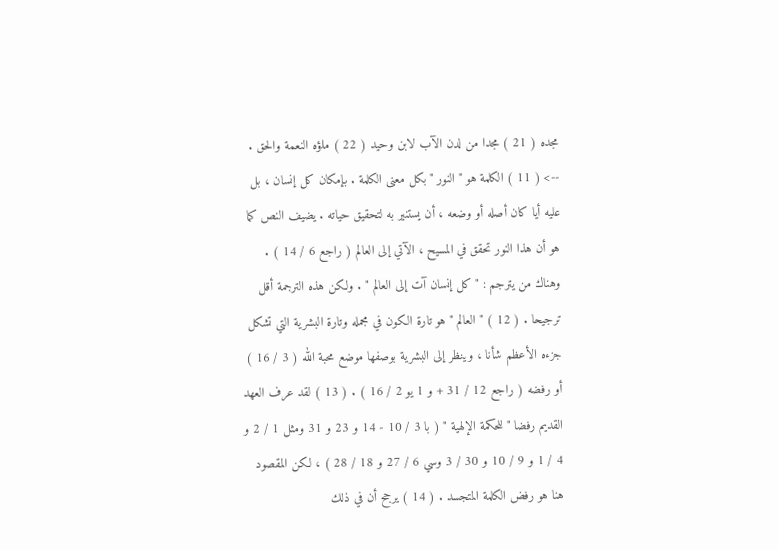مجده ( 21 ) مجدا من لدن الآب لابن وحيد ( 22 ) ملؤه النعمة والحق .
--> ( 11 ) الكلمة هو " النور " بكل معنى الكلمة . بإمكان كل إنسان ، بل عليه أيا كان أصله أو وضعه ، أن يستنير به لتحقيق حياته . يضيف النص كما هو أن هذا النور تحقق في المسيح ، الآتي إلى العالم ( راجع 6 / 14 ) . وهناك من يترجم : " كل إنسان آت إلى العالم " . ولكن هذه الترجمة أقل ترجيحا . ( 12 ) " العالم " هو تارة الكون في مجمله وتارة البشرية التي تشكل جزءه الأعظم شأنا ، وينظر إلى البشرية بوصفها موضع محبة الله ( 3 / 16 ) أو رفضه ( راجع 12 / 31 + و 1 يو 2 / 16 ) . ( 13 ) لقد عرف العهد القديم رفضا " للحكمة الإلهية " ( با 3 / 10 - 14 و 23 و 31 ومثل 1 / 2 و 4 / 1 و 9 / 10 و 30 / 3 وسي 6 / 27 و 18 / 28 ) ، لكن المقصود هنا هو رفض الكلمة المتجسد . ( 14 ) يرجح أن في ذلك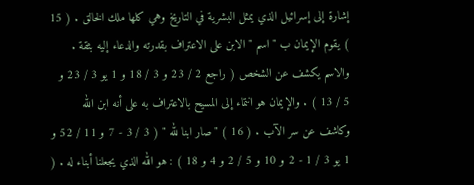إشارة إلى إسرائيل الذي يمثل البشرية في التاريخ وهي كلها ملك الخالق . ( 15 ) يقوم الإيمان ب " اسم " الابن على الاعتراف بقدرته والدعاء إليه بثقة . والاسم يكشف عن الشخص ( راجع 2 / 23 و 3 / 18 و 1 يو 3 / 23 و 5 / 13 ) . والإيمان هو انتماء إلى المسيح بالاعتراف به على أنه ابن الله وكاشف عن سر الآب . ( 16 ) " صار ابنا لله " ( 3 / 3 - 7 و 11 / 52 و 1 يو 3 / 1 - 2 و 10 و 5 / 2 و 4 و 18 ) : هو الله الذي يجعلنا أبناء له . (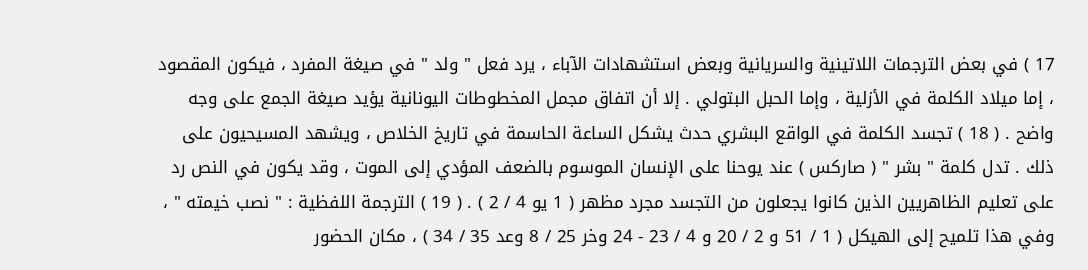17 ) في بعض الترجمات اللاتينية والسريانية وبعض استشهادات الآباء ، يرد فعل " ولد " في صيغة المفرد ، فيكون المقصود ، إما ميلاد الكلمة في الأزلية ، وإما الحبل البتولي . إلا أن اتفاق مجمل المخطوطات اليونانية يؤيد صيغة الجمع على وجه واضح . ( 18 ) تجسد الكلمة في الواقع البشري حدث يشكل الساعة الحاسمة في تاريخ الخلاص ، ويشهد المسيحيون على ذلك . تدل كلمة " بشر " ( صاركس ) عند يوحنا على الإنسان الموسوم بالضعف المؤدي إلى الموت ، وقد يكون في النص رد على تعليم الظاهريين الذين كانوا يجعلون من التجسد مجرد مظهر ( 1 يو 4 / 2 ) . ( 19 ) الترجمة اللفظية : " نصب خيمته " ، وفي هذا تلميح إلى الهيكل ( 1 / 51 و 2 / 20 و 4 / 23 - 24 وخر 25 / 8 وعد 35 / 34 ) ، مكان الحضور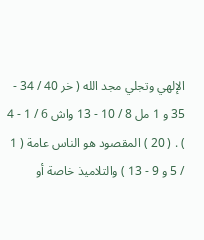الإلهي وتجلي مجد الله ( خر 40 / 34 - 35 و 1 مل 8 / 10 - 13 واش 6 / 1 - 4 ) . ( 20 ) المقصود هو الناس عامة ( 1 / 5 و 9 - 13 ) والتلاميذ خاصة أو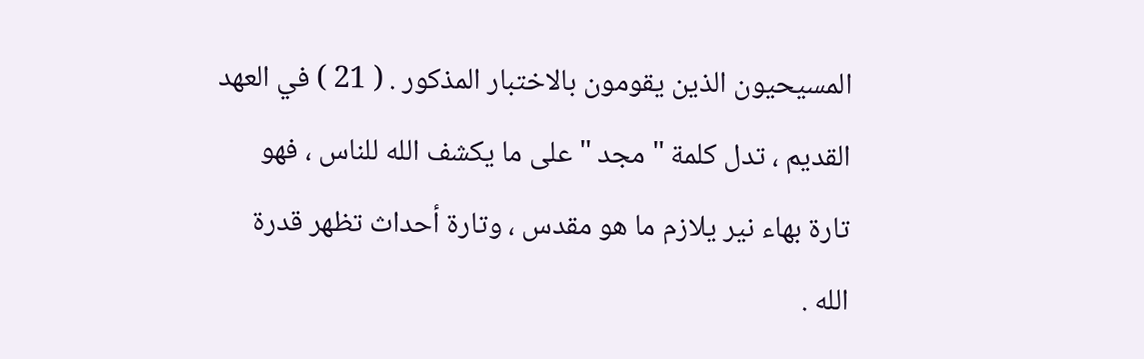المسيحيون الذين يقومون بالاختبار المذكور . ( 21 ) في العهد القديم ، تدل كلمة " مجد " على ما يكشف الله للناس ، فهو تارة بهاء نير يلازم ما هو مقدس ، وتارة أحداث تظهر قدرة الله .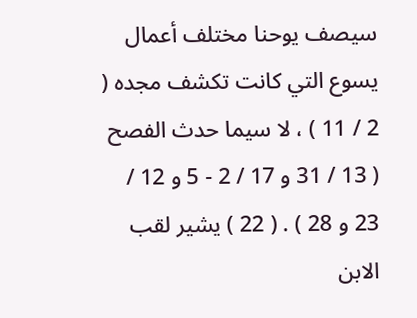سيصف يوحنا مختلف أعمال يسوع التي كانت تكشف مجده ( 2 / 11 ) ، لا سيما حدث الفصح ( 13 / 31 و 17 / 2 - 5 و 12 / 23 و 28 ) . ( 22 ) يشير لقب الابن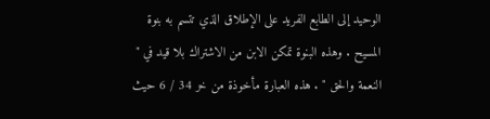الوحيد إلى الطابع الفريد على الإطلاق الذي تتسم به بنوة المسيح . وهذه البنوة تمكن الابن من الاشتراك بلا قيد في " النعمة والحق " . هذه العبارة مأخوذة من خر 34 / 6 حيث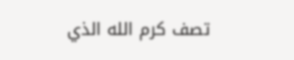تصف كرم الله الذي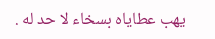يهب عطاياه بسخاء لا حد له .